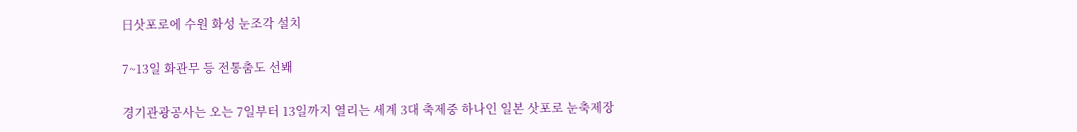日삿포로에 수원 화성 눈조각 설치

7~13일 화관무 등 전통춤도 선봬

경기관광공사는 오는 7일부터 13일까지 열리는 세계 3대 축제중 하나인 일본 삿포로 눈축제장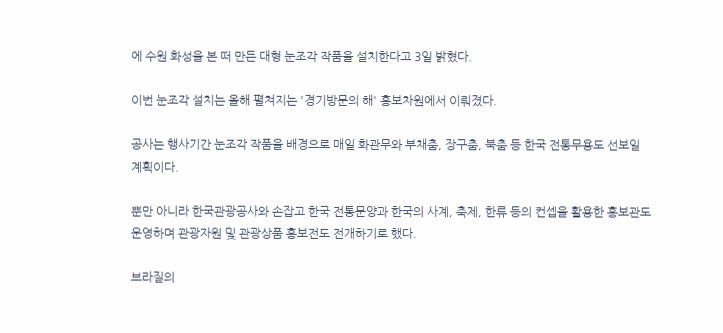에 수원 화성을 본 떠 만든 대형 눈조각 작품을 설치한다고 3일 밝혔다.

이번 눈조각 설치는 올해 펼쳐지는 '경기방문의 해' 홍보차원에서 이뤄졌다.

공사는 행사기간 눈조각 작품을 배경으로 매일 화관무와 부채춤, 장구춤, 북춤 등 한국 전통무용도 선보일 계획이다.

뿐만 아니라 한국관광공사와 손잡고 한국 전통문양과 한국의 사계, 축제, 한류 등의 컨셉을 활용한 홍보관도 운영하며 관광자원 및 관광상품 홍보전도 전개하기로 했다.

브라질의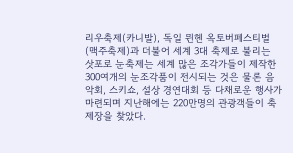리우축제(카니발), 독일 뮌헨 옥토버페스티벌(맥주축제)과 더불어 세계 3대 축제로 불리는 삿포로 눈축제는 세계 많은 조각가들이 제작한 300여개의 눈조각품이 전시되는 것은 물론 음악회, 스키쇼, 설상 경연대회 등 다채로운 행사가 마련되며 지난해에는 220만명의 관광객들이 축제장을 찾았다.